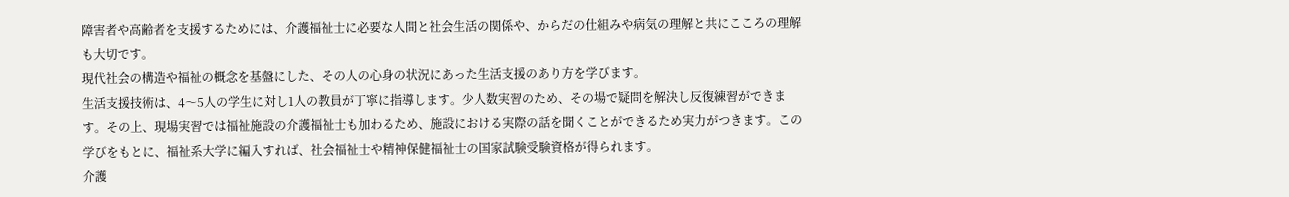障害者や高齢者を支援するためには、介護福祉士に必要な人間と社会生活の関係や、からだの仕組みや病気の理解と共にこころの理解も大切です。
現代社会の構造や福祉の概念を基盤にした、その人の心身の状況にあった生活支援のあり方を学びます。
生活支援技術は、4〜5人の学生に対し1人の教員が丁寧に指導します。少人数実習のため、その場で疑問を解決し反復練習ができます。その上、現場実習では福祉施設の介護福祉士も加わるため、施設における実際の話を聞くことができるため実力がつきます。この学びをもとに、福祉系大学に編入すれば、社会福祉士や精神保健福祉士の国家試験受験資格が得られます。
介護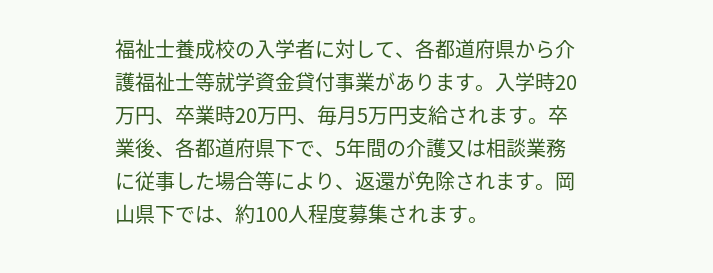福祉士養成校の入学者に対して、各都道府県から介護福祉士等就学資金貸付事業があります。入学時20万円、卒業時20万円、毎月5万円支給されます。卒業後、各都道府県下で、5年間の介護又は相談業務に従事した場合等により、返還が免除されます。岡山県下では、約100人程度募集されます。